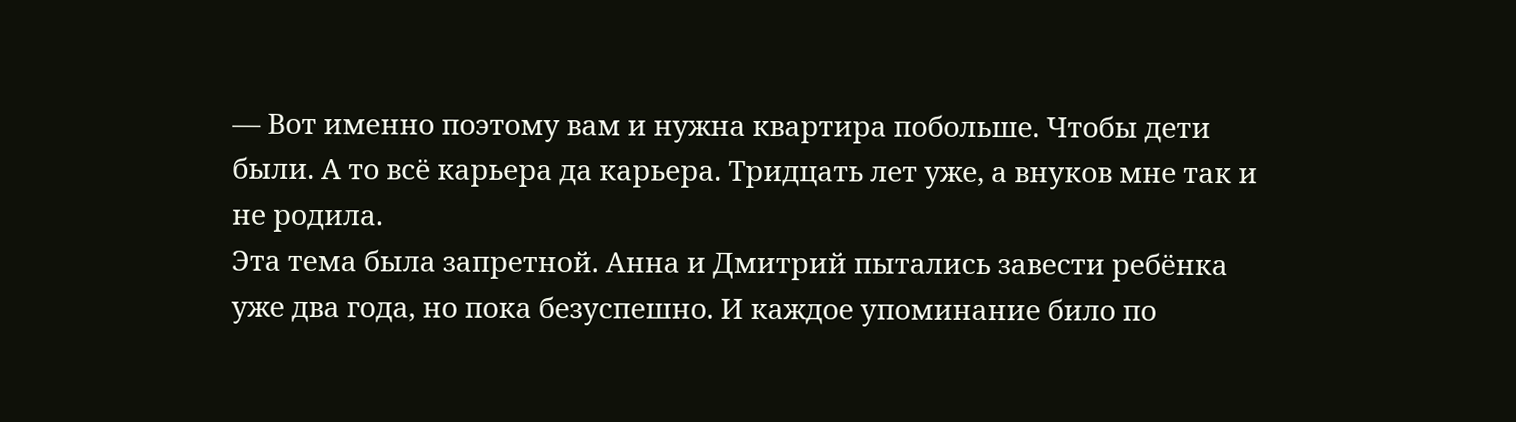— Вот именно поэтому вам и нужна квартира побольше. Чтобы дети были. А то всё карьера да карьера. Тридцать лет уже, а внуков мне так и не родила.
Эта тема была запретной. Анна и Дмитрий пытались завести ребёнка уже два года, но пока безуспешно. И каждое упоминание било по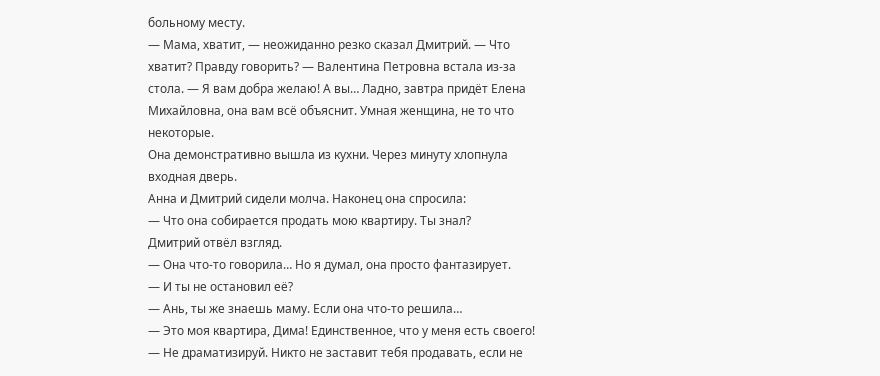больному месту.
— Мама, хватит, — неожиданно резко сказал Дмитрий. — Что хватит? Правду говорить? — Валентина Петровна встала из-за стола. — Я вам добра желаю! А вы… Ладно, завтра придёт Елена Михайловна, она вам всё объяснит. Умная женщина, не то что некоторые.
Она демонстративно вышла из кухни. Через минуту хлопнула входная дверь.
Анна и Дмитрий сидели молча. Наконец она спросила:
— Что она собирается продать мою квартиру. Ты знал?
Дмитрий отвёл взгляд.
— Она что-то говорила… Но я думал, она просто фантазирует.
— И ты не остановил её?
— Ань, ты же знаешь маму. Если она что-то решила…
— Это моя квартира, Дима! Единственное, что у меня есть своего!
— Не драматизируй. Никто не заставит тебя продавать, если не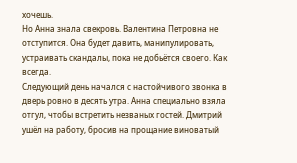хочешь.
Но Анна знала свекровь. Валентина Петровна не отступится. Она будет давить, манипулировать, устраивать скандалы, пока не добьётся своего. Как всегда.
Следующий день начался с настойчивого звонка в дверь ровно в десять утра. Анна специально взяла отгул, чтобы встретить незваных гостей. Дмитрий ушёл на работу, бросив на прощание виноватый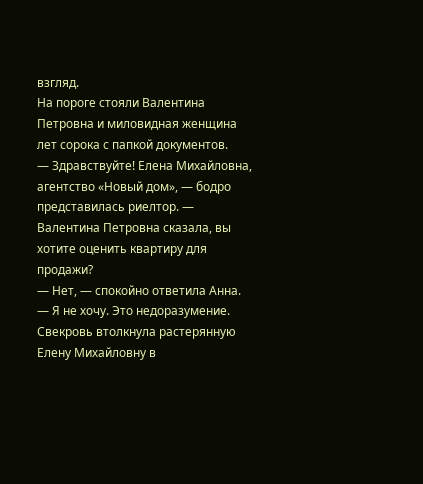взгляд.
На пороге стояли Валентина Петровна и миловидная женщина лет сорока с папкой документов.
— Здравствуйте! Елена Михайловна, агентство «Новый дом», — бодро представилась риелтор. — Валентина Петровна сказала, вы хотите оценить квартиру для продажи?
— Нет, — спокойно ответила Анна. — Я не хочу. Это недоразумение.
Свекровь втолкнула растерянную Елену Михайловну в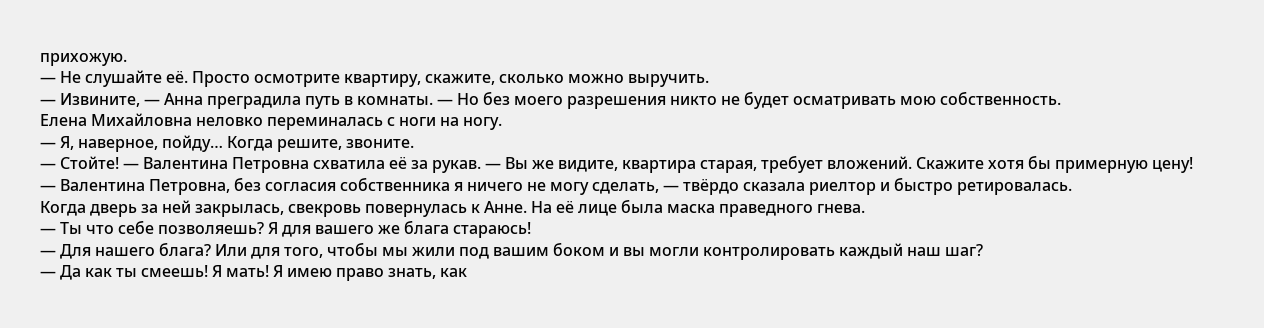прихожую.
— Не слушайте её. Просто осмотрите квартиру, скажите, сколько можно выручить.
— Извините, — Анна преградила путь в комнаты. — Но без моего разрешения никто не будет осматривать мою собственность.
Елена Михайловна неловко переминалась с ноги на ногу.
— Я, наверное, пойду… Когда решите, звоните.
— Стойте! — Валентина Петровна схватила её за рукав. — Вы же видите, квартира старая, требует вложений. Скажите хотя бы примерную цену!
— Валентина Петровна, без согласия собственника я ничего не могу сделать, — твёрдо сказала риелтор и быстро ретировалась.
Когда дверь за ней закрылась, свекровь повернулась к Анне. На её лице была маска праведного гнева.
— Ты что себе позволяешь? Я для вашего же блага стараюсь!
— Для нашего блага? Или для того, чтобы мы жили под вашим боком и вы могли контролировать каждый наш шаг?
— Да как ты смеешь! Я мать! Я имею право знать, как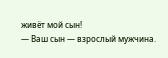живёт мой сын!
— Ваш сын — взрослый мужчина.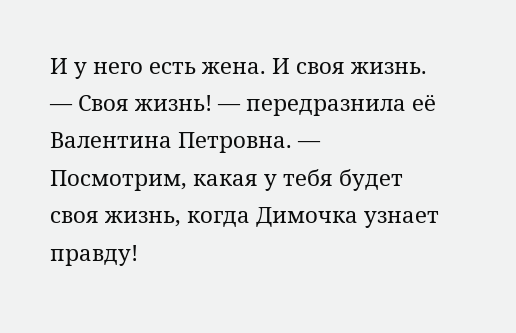И у него есть жена. И своя жизнь.
— Своя жизнь! — передразнила её Валентина Петровна. — Посмотрим, какая у тебя будет своя жизнь, когда Димочка узнает правду!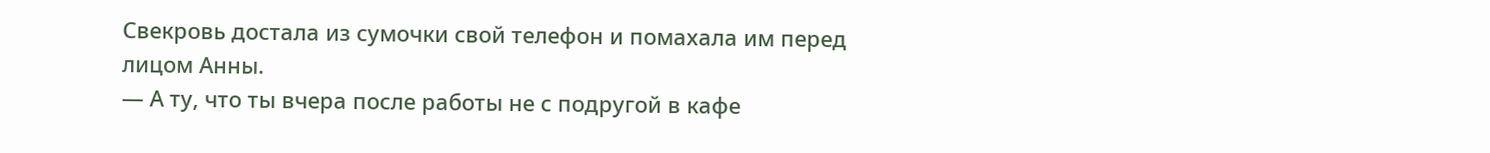Свекровь достала из сумочки свой телефон и помахала им перед лицом Анны.
— А ту, что ты вчера после работы не с подругой в кафе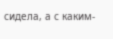сидела, а с каким-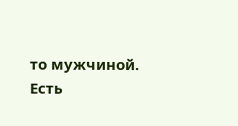то мужчиной. Есть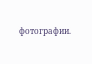фотографии.